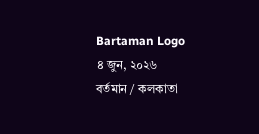Bartaman Logo
৪ জুন, ২০২৬
বর্তমান / কলকাতা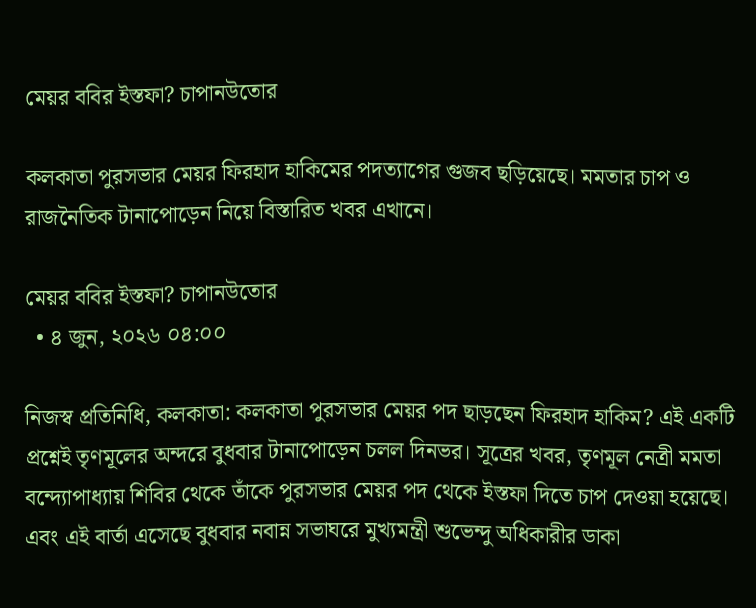মেয়র ববির ইস্তফা? চাপানউতোর

কলকাতা পুরসভার মেয়র ফিরহাদ হাকিমের পদত্যাগের গুজব ছড়িয়েছে। মমতার চাপ ও রাজনৈতিক টানাপোড়েন নিয়ে বিস্তারিত খবর এখানে।

মেয়র ববির ইস্তফা? চাপানউতোর
  • ৪ জুন, ২০২৬ ০৪:০০

নিজস্ব প্রতিনিধি, কলকাতা: কলকাতা পুরসভার মেয়র পদ ছাড়ছেন ফিরহাদ হাকিম? এই একটি প্রশ্নেই তৃণমূলের অন্দরে বুধবার টানাপোড়েন চলল দিনভর। সূত্রের খবর, তৃণমূল নেত্রী মমতা বন্দ্যোপাধ্যায় শিবির থেকে তাঁকে পুরসভার মেয়র পদ থেকে ইস্তফা দিতে চাপ দেওয়া হয়েছে। এবং এই বার্তা এসেছে বুধবার নবান্ন সভাঘরে মুখ্যমন্ত্রী শুভেন্দু অধিকারীর ডাকা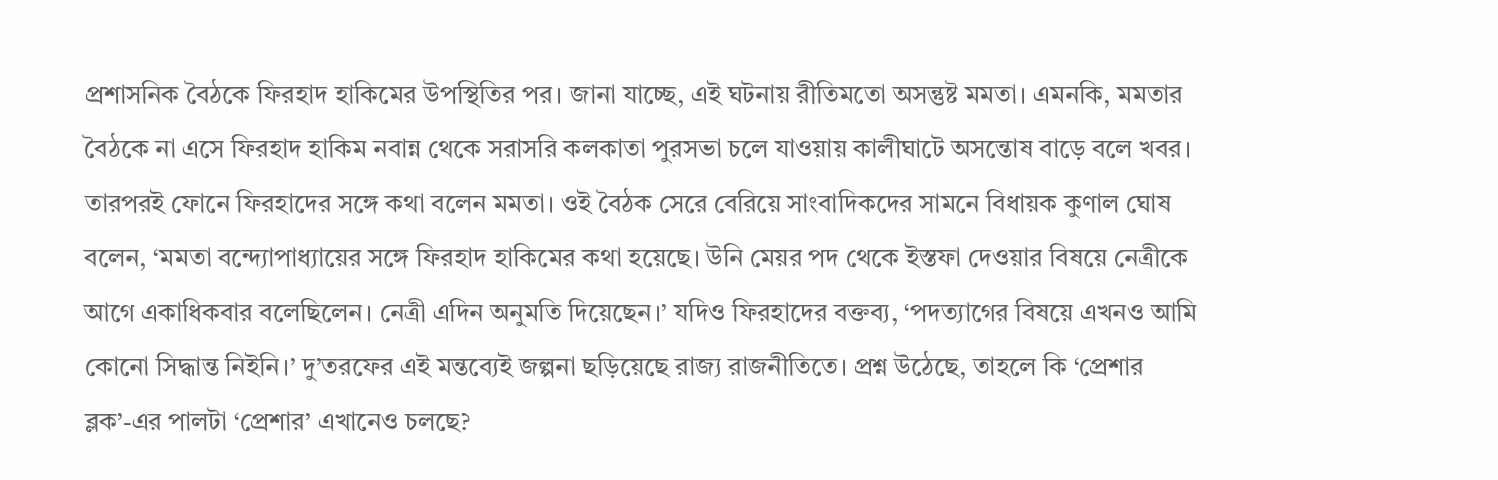প্রশাসনিক বৈঠকে ফিরহাদ হাকিমের উপস্থিতির পর। জানা যাচ্ছে, এই ঘটনায় রীতিমতো অসন্তুষ্ট মমতা। এমনকি, মমতার বৈঠকে না এসে ফিরহাদ হাকিম নবান্ন থেকে সরাসরি কলকাতা পুরসভা চলে যাওয়ায় কালীঘাটে অসন্তোষ বাড়ে বলে খবর। তারপরই ফোনে ফিরহাদের সঙ্গে কথা বলেন মমতা। ওই বৈঠক সেরে বেরিয়ে সাংবাদিকদের সামনে বিধায়ক কুণাল ঘোষ বলেন, ‘মমতা বন্দ্যোপাধ্যায়ের সঙ্গে ফিরহাদ হাকিমের কথা হয়েছে। উনি মেয়র পদ থেকে ইস্তফা দেওয়ার বিষয়ে নেত্রীকে আগে একাধিকবার বলেছিলেন। নেত্রী এদিন অনুমতি দিয়েছেন।’ যদিও ফিরহাদের বক্তব্য, ‘পদত্যাগের বিষয়ে এখনও আমি কোনো সিদ্ধান্ত নিইনি।’ দু’তরফের এই মন্তব্যেই জল্পনা ছড়িয়েছে রাজ্য রাজনীতিতে। প্রশ্ন উঠেছে, তাহলে কি ‘প্রেশার ব্লক’-এর পালটা ‘প্রেশার’ এখানেও চলছে?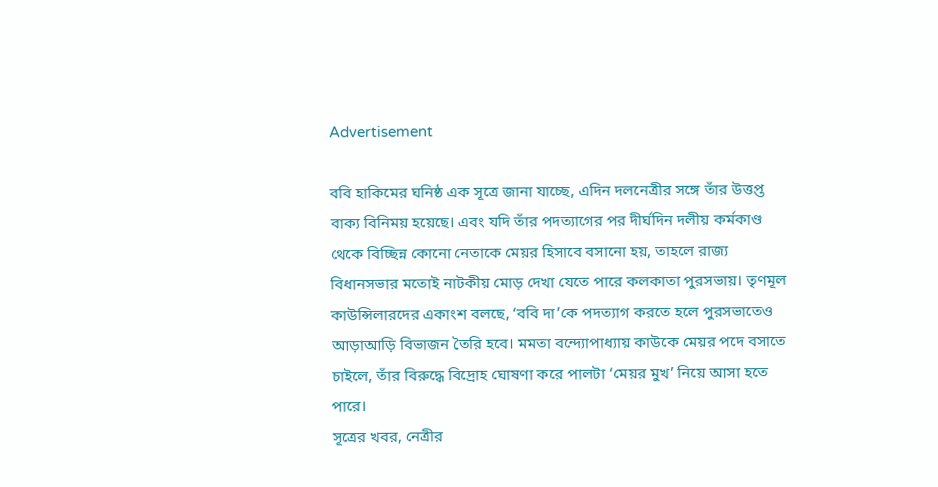Advertisement

ববি হাকিমের ঘনিষ্ঠ এক সূত্রে জানা যাচ্ছে, এদিন দলনেত্রীর সঙ্গে তাঁর উত্তপ্ত বাক্য বিনিময় হয়েছে। এবং যদি তাঁর পদত্যাগের পর দীর্ঘদিন দলীয় কর্মকাণ্ড থেকে বিচ্ছিন্ন কোনো নেতাকে মেয়র হিসাবে বসানো হয়, তাহলে রাজ্য বিধানসভার মতোই নাটকীয় মোড় দেখা যেতে পারে কলকাতা পুরসভায়। তৃণমূল কাউন্সিলারদের একাংশ বলছে, ‘ববি দা’কে পদত্যাগ করতে হলে পুরসভাতেও আড়াআড়ি বিভাজন তৈরি হবে। মমতা বন্দ্যোপাধ্যায় কাউকে মেয়র পদে বসাতে চাইলে, তাঁর বিরুদ্ধে বিদ্রোহ ঘোষণা করে পালটা ‘মেয়র মুখ’ নিয়ে আসা হতে পারে।
সূত্রের খবর, নেত্রীর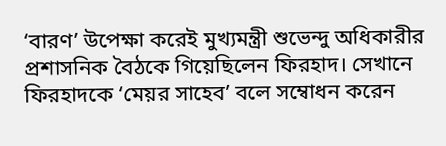‘বারণ’ উপেক্ষা করেই মুখ্যমন্ত্রী শুভেন্দু অধিকারীর প্রশাসনিক বৈঠকে গিয়েছিলেন ফিরহাদ। সেখানে ফিরহাদকে ‘মেয়র সাহেব’ বলে সম্বোধন করেন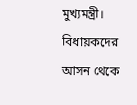মুখ্যমন্ত্রী। বিধায়কদের আসন থেকে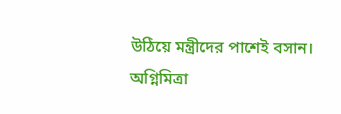উঠিয়ে মন্ত্রীদের পাশেই বসান। অগ্নিমিত্রা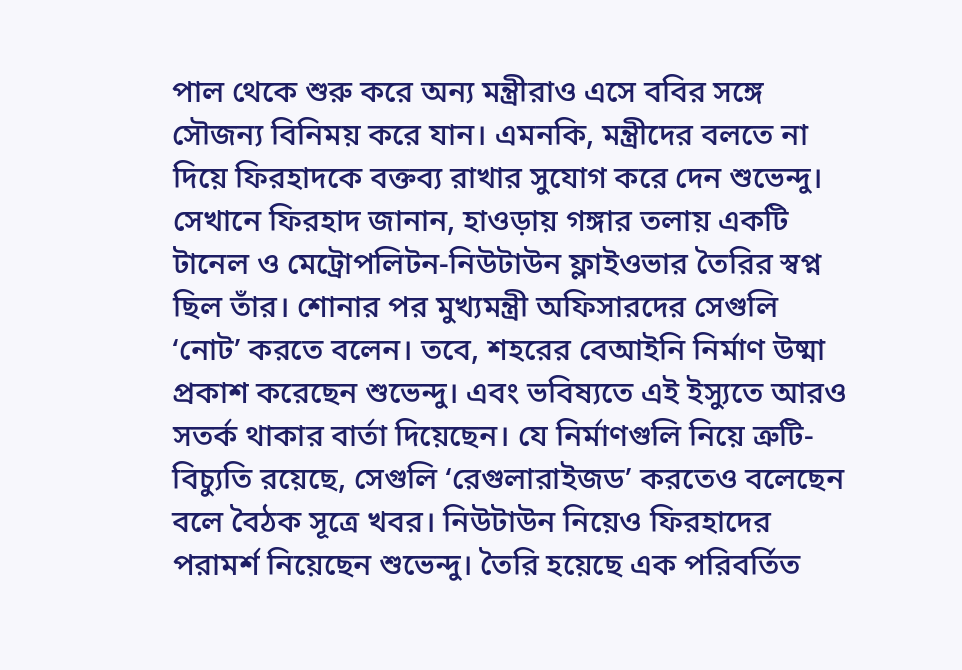পাল থেকে শুরু করে অন্য মন্ত্রীরাও এসে ববির সঙ্গে সৌজন্য বিনিময় করে যান। এমনকি, মন্ত্রীদের বলতে না দিয়ে ফিরহাদকে বক্তব্য রাখার সুযোগ করে দেন শুভেন্দু। সেখানে ফিরহাদ জানান, হাওড়ায় গঙ্গার তলায় একটি টানেল ও মেট্রোপলিটন-নিউটাউন ফ্লাইওভার তৈরির স্বপ্ন ছিল তাঁর। শোনার পর মুখ্যমন্ত্রী অফিসারদের সেগুলি ‘নোট’ করতে বলেন। তবে, শহরের বেআইনি নির্মাণ উষ্মা প্রকাশ করেছেন শুভেন্দু। এবং ভবিষ্যতে এই ইস্যুতে আরও সতর্ক থাকার বার্তা দিয়েছেন। যে নির্মাণগুলি নিয়ে ত্রুটি-বিচ্যুতি রয়েছে, সেগুলি ‘রেগুলারাইজড’ করতেও বলেছেন বলে বৈঠক সূত্রে খবর। নিউটাউন নিয়েও ফিরহাদের পরামর্শ নিয়েছেন শুভেন্দু। তৈরি হয়েছে এক পরিবর্তিত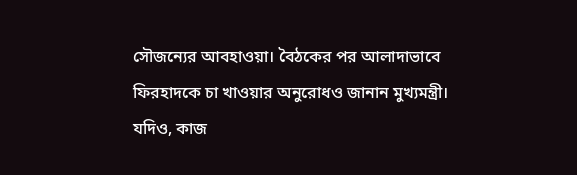সৌজন্যের আবহাওয়া। বৈঠকের পর আলাদাভাবে ফিরহাদকে চা খাওয়ার অনুরোধও জানান মুখ্যমন্ত্রী। যদিও, কাজ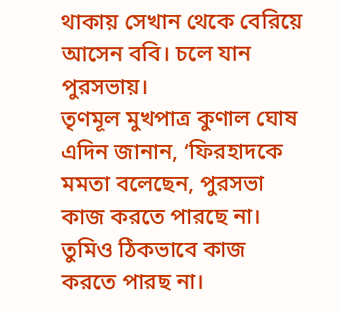থাকায় সেখান থেকে বেরিয়ে আসেন ববি। চলে যান পুরসভায়।
তৃণমূল মুখপাত্র কুণাল ঘোষ এদিন জানান, ‘ফিরহাদকে মমতা বলেছেন, পুরসভা কাজ করতে পারছে না। তুমিও ঠিকভাবে কাজ করতে পারছ না।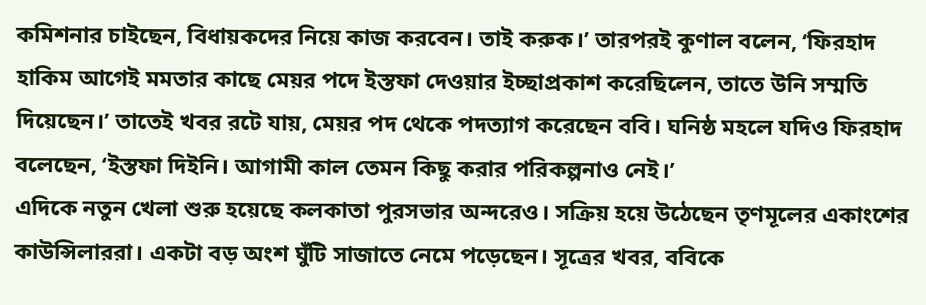কমিশনার চাইছেন, বিধায়কদের নিয়ে কাজ করবেন। তাই করুক।’ তারপরই কুণাল বলেন, ‘ফিরহাদ হাকিম আগেই মমতার কাছে মেয়র পদে ইস্তফা দেওয়ার ইচ্ছাপ্রকাশ করেছিলেন, তাতে উনি সম্মতি দিয়েছেন।’ তাতেই খবর রটে যায়, মেয়র পদ থেকে পদত্যাগ করেছেন ববি। ঘনিষ্ঠ মহলে যদিও ফিরহাদ বলেছেন, ‘ইস্তফা দিইনি। আগামী কাল তেমন কিছু করার পরিকল্পনাও নেই।’
এদিকে নতুন খেলা শুরু হয়েছে কলকাতা পুরসভার অন্দরেও। সক্রিয় হয়ে উঠেছেন তৃণমূলের একাংশের কাউন্সিলাররা। একটা বড় অংশ ঘুঁটি সাজাতে নেমে পড়েছেন। সূত্রের খবর, ববিকে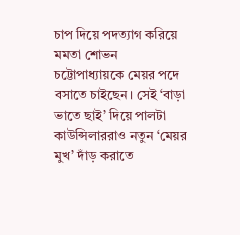চাপ দিয়ে পদত্যাগ করিয়ে মমতা শোভন চট্টোপাধ্যায়কে মেয়র পদে বসাতে চাইছেন। সেই ‘বাড়া ভাতে ছাই’ দিয়ে পালটা কাউন্সিলাররাও নতুন ‘মেয়র মুখ’ দাঁড় করাতে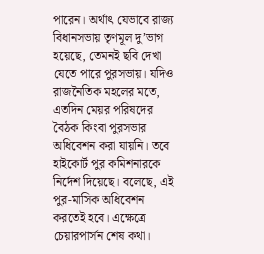পারেন। অর্থাৎ যেভাবে রাজ্য বিধানসভায় তৃণমূল দু’ভাগ হয়েছে, তেমনই ছবি দেখা যেতে পারে পুরসভায়। যদিও রাজনৈতিক মহলের মতে, এতদিন মেয়র পরিষদের বৈঠক কিংবা পুরসভার অধিবেশন করা যায়নি। তবে হাইকোর্ট পুর কমিশনারকে নির্দেশ দিয়েছে। বলেছে, এই পুর-মাসিক অধিবেশন করতেই হবে। এক্ষেত্রে চেয়ারপার্সন শেষ কথা।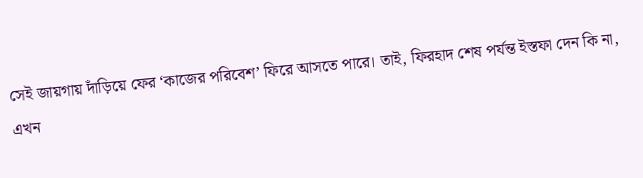সেই জায়গায় দাঁড়িয়ে ফের ‘কাজের পরিবেশ’ ফিরে আসতে পারে। তাই, ফিরহাদ শেষ পর্যন্ত ইস্তফা দেন কি না, এখন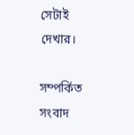সেটাই দেখার।

সম্পর্কিত সংবাদ